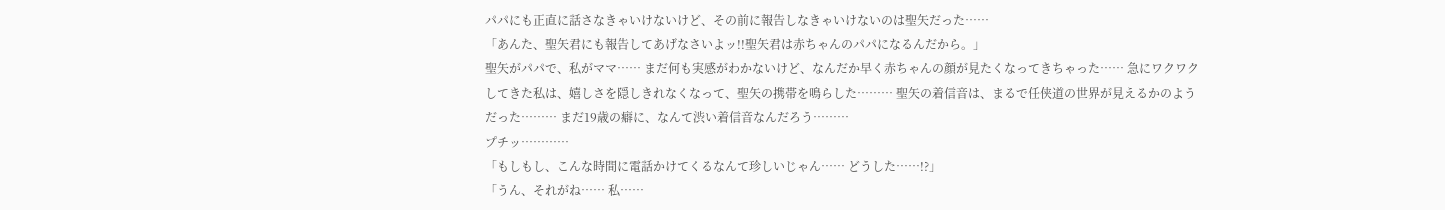パパにも正直に話さなきゃいけないけど、その前に報告しなきゃいけないのは聖矢だった……
「あんた、聖矢君にも報告してあげなさいよッ!!聖矢君は赤ちゃんのパパになるんだから。」
聖矢がパパで、私がママ…… まだ何も実感がわかないけど、なんだか早く赤ちゃんの顔が見たくなってきちゃった…… 急にワクワクしてきた私は、嬉しさを隠しきれなくなって、聖矢の携帯を鳴らした……… 聖矢の着信音は、まるで任侠道の世界が見えるかのようだった……… まだ19歳の癖に、なんて渋い着信音なんだろう………
プチッ…………
「もしもし、こんな時間に電話かけてくるなんて珍しいじゃん…… どうした……!?」
「うん、それがね…… 私……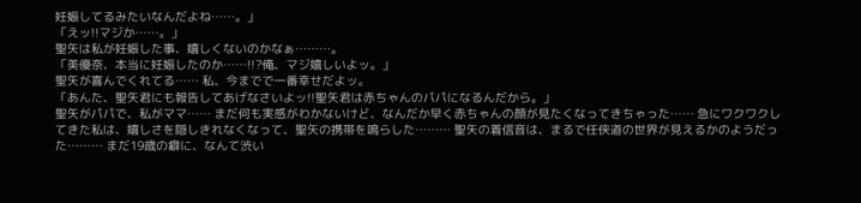妊娠してるみたいなんだよね……。」
「えッ!!マジか……。」
聖矢は私が妊娠した事、嬉しくないのかなぁ………。
「美優奈、本当に妊娠したのか……!!?俺、マジ嬉しいよッ。」
聖矢が喜んでくれてる…… 私、今までで一番幸せだよッ。
「あんた、聖矢君にも報告してあげなさいよッ!!聖矢君は赤ちゃんのパパになるんだから。」
聖矢がパパで、私がママ…… まだ何も実感がわかないけど、なんだか早く赤ちゃんの顔が見たくなってきちゃった…… 急にワクワクしてきた私は、嬉しさを隠しきれなくなって、聖矢の携帯を鳴らした……… 聖矢の着信音は、まるで任侠道の世界が見えるかのようだった……… まだ19歳の癖に、なんて渋い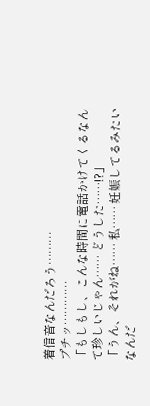着信音なんだろう………
プチッ…………
「もしもし、こんな時間に電話かけてくるなんて珍しいじゃん…… どうした……!?」
「うん、それがね…… 私…… 妊娠してるみたいなんだ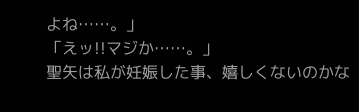よね……。」
「えッ!!マジか……。」
聖矢は私が妊娠した事、嬉しくないのかな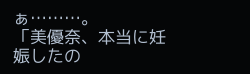ぁ………。
「美優奈、本当に妊娠したの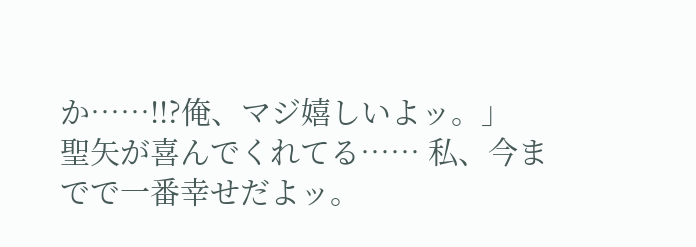か……!!?俺、マジ嬉しいよッ。」
聖矢が喜んでくれてる…… 私、今までで一番幸せだよッ。